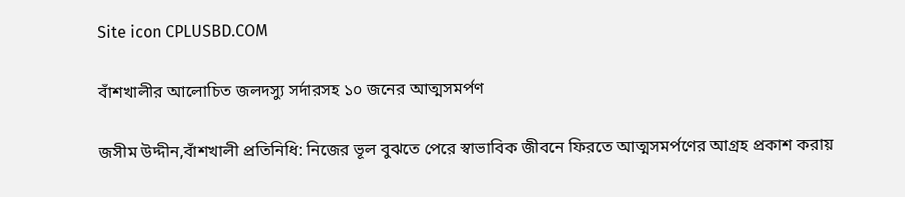Site icon CPLUSBD.COM

বাঁশখালীর আলোচিত জলদস্যু সর্দারসহ ১০ জনের আত্মসমর্পণ

জসীম উদ্দীন,বাঁশখালী প্রতিনিধি: নিজের ভূল বুঝতে পেরে স্বাভাবিক জীবনে ফিরতে আত্মসমর্পণের আগ্রহ প্রকাশ করায়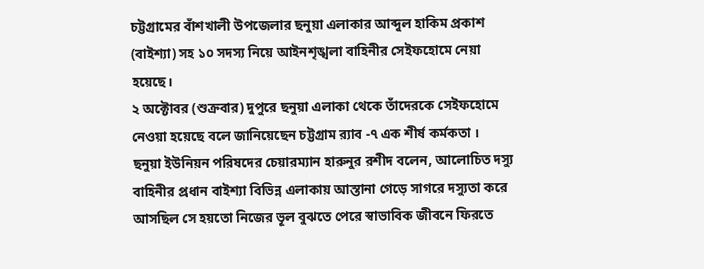চট্টগ্রামের বাঁশখালী উপজেলার ছনুয়া এলাকার আব্দুল হাকিম প্রকাশ (বাইশ্যা) সহ ১০ সদস্য নিয়ে আইনশৃঙ্খলা বাহিনীর সেইফহোমে নেয়া হয়েছে।
২ অক্টোবর (শুক্রবার) দুপুরে ছনুয়া এলাকা থেকে তাঁদেরকে সেইফহোমে নেওয়া হয়েছে বলে জানিয়েছেন চট্টগ্রাম র‌্যাব -৭ এক শীর্ষ কর্মকতা ।
ছনুয়া ইউনিয়ন পরিষদের চেয়ারম্যান হারুনুর রশীদ বলেন, আলোচিত দস্যু বাহিনীর প্রধান বাইশ্যা বিভিন্ন এলাকায় আস্তানা গেড়ে সাগরে দস্যুতা করে আসছিল সে হয়তো নিজের ভূল বুঝতে পেরে স্বাভাবিক জীবনে ফিরতে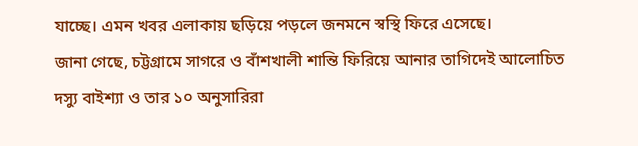যাচ্ছে। এমন খবর এলাকায় ছড়িয়ে পড়লে জনমনে স্বস্থি ফিরে এসেছে।
জানা গেছে, চট্টগ্রামে সাগরে ও বাঁশখালী শান্তি ফিরিয়ে আনার তাগিদেই আলোচিত দস্যু বাইশ্যা ও তার ১০ অনুসারিরা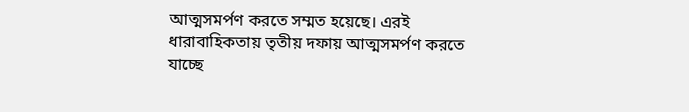আত্মসমর্পণ করতে সম্মত হয়েছে। এরই ধারাবাহিকতায় তৃতীয় দফায় আত্মসমর্পণ করতে যাচ্ছে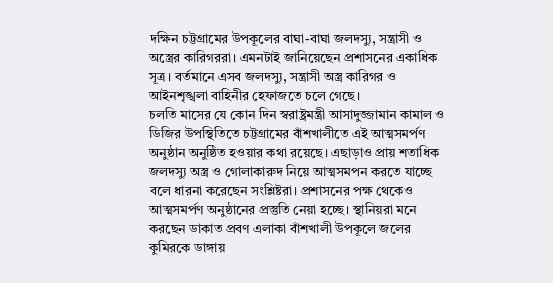দক্ষিন চট্টগ্রামের উপকূলের বাঘা-বাঘা জলদস্যু, সন্ত্রাসী ও অস্ত্রের কারিগররা। এমনটাই জানিয়েছেন প্রশাসনের একাধিক সূত্র। বর্তমানে এসব জলদস্যু, সন্ত্রাসী অস্ত্র কারিগর ও আইনশৃঙ্খলা বাহিনীর হেফাজতে চলে গেছে।
চলতি মাসের যে কোন দিন স্বরাষ্ট্রমন্ত্রী আসাদুজ্জামান কামাল ও ডিজির উপস্থিতিতে চট্টগ্রামের বাঁশখালীতে এই আত্মসমর্পণ অনুষ্ঠান অনুষ্ঠিত হওয়ার কথা রয়েছে। এছাড়াও প্রায় শতাধিক জলদস্যু অস্ত্র ও গোলাকারুদ নিয়ে আত্মসমপন করতে যাচ্ছে বলে ধারনা করেছেন সংশ্লিষ্টরা। প্রশাসনের পক্ষ থেকেও আত্মসমর্পণ অনুষ্ঠানের প্রস্তুতি নেয়া হচ্ছে। স্থানিয়রা মনে করছেন ডাকাত প্রবণ এলাকা বাঁশখালী উপকূলে জলের কুমিরকে ডাঙ্গায়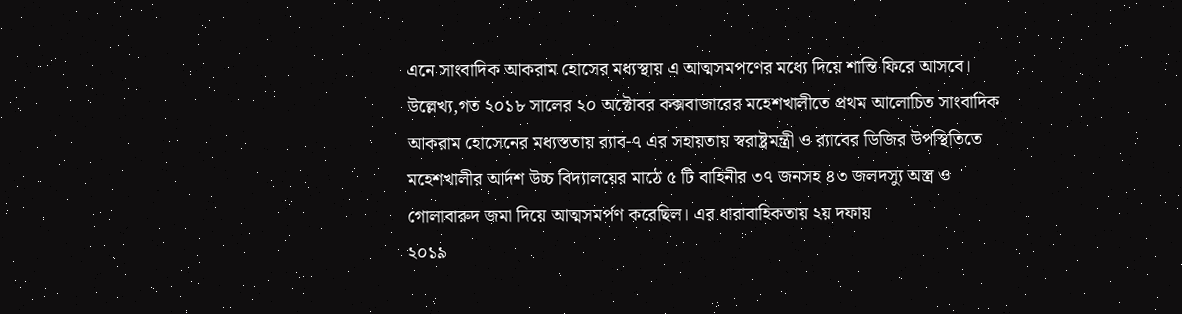এনে সাংবাদিক আকরাম হোসের মধ্যস্থায় এ আত্মসমপণের মধ্যে দিয়ে শান্তি ফিরে আসবে।
উল্লেখ্য,গত ২০১৮ সালের ২০ অক্টোবর কক্সবাজারের মহেশখালীতে প্রথম আলোচিত সাংবাদিক আকরাম হোসেনের মধ্যস্ততায় র‍্যাব-৭ এর সহায়তায় স্বরাষ্ট্রমন্ত্রী ও র‌্যাবের ডিজির উপস্থিতিতে মহেশখালীর আর্দশ উচ্চ বিদ্যালয়ের মাঠে ৫ টি বাহিনীর ৩৭ জনসহ ৪৩ জলদস্যু অস্ত্র ও গোলাবারুদ জমা দিয়ে আত্মসমর্পণ করেছিল। এর ধারাবাহিকতায় ২য় দফায়
২০১৯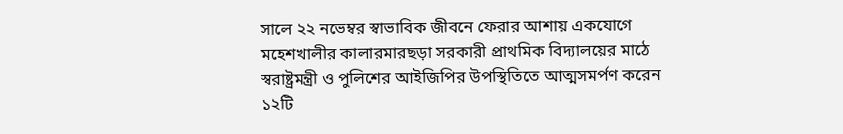সালে ২২ নভেম্বর স্বাভাবিক জীবনে ফেরার আশায় একযোগে মহেশখালীর কালারমারছড়া সরকারী প্রাথমিক বিদ্যালয়ের মাঠে স্বরাষ্ট্রমন্ত্রী ও পুলিশের আইজিপির উপস্থিতিতে আত্মসমর্পণ করেন ১২টি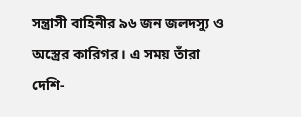সন্ত্রাসী বাহিনীর ৯৬ জন জলদস্যু ও অস্ত্রের কারিগর। এ সময় তাঁরা দেশি-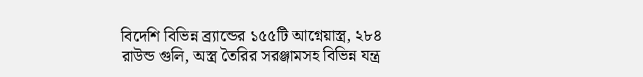বিদেশি বিভিন্ন ব্র্যান্ডের ১৫৫টি আগ্নেয়াস্ত্র, ২৮৪ রাউন্ড গুলি, অস্ত্র তৈরির সরঞ্জামসহ বিভিন্ন যন্ত্র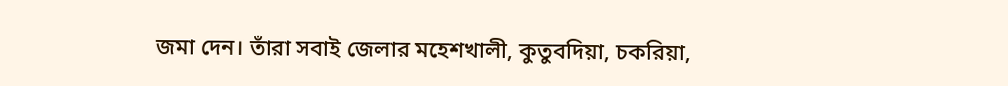জমা দেন। তাঁরা সবাই জেলার মহেশখালী, কুতুবদিয়া, চকরিয়া,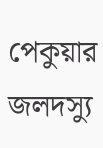পেকুয়ার জলদস্যু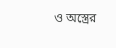ও অস্ত্রের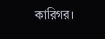কারিগর।